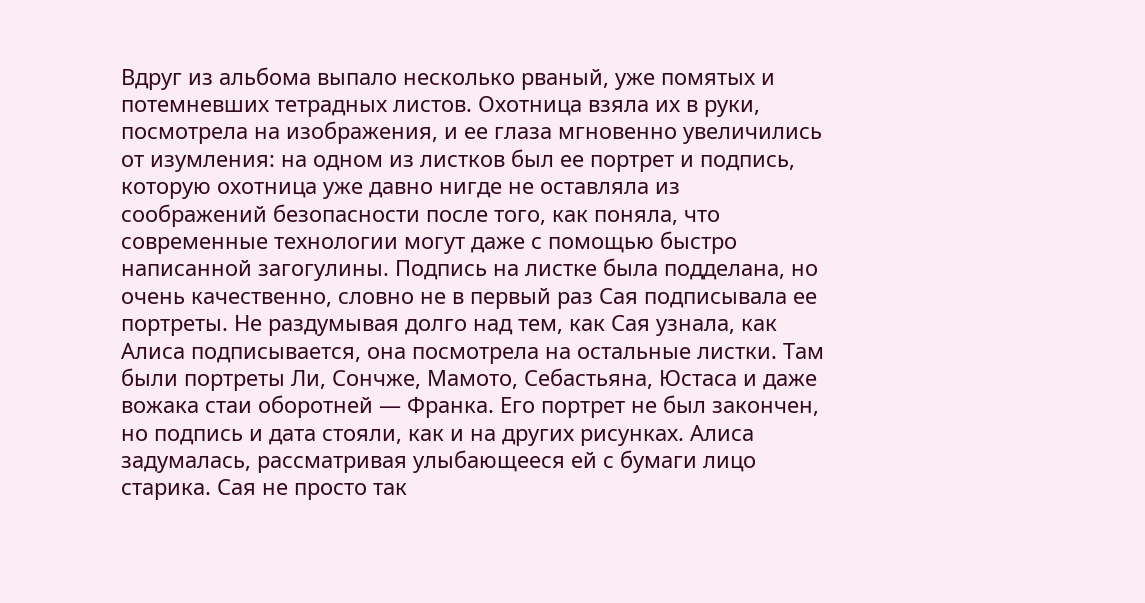Вдруг из альбома выпало несколько рваный, уже помятых и потемневших тетрадных листов. Охотница взяла их в руки, посмотрела на изображения, и ее глаза мгновенно увеличились от изумления: на одном из листков был ее портрет и подпись, которую охотница уже давно нигде не оставляла из соображений безопасности после того, как поняла, что современные технологии могут даже с помощью быстро написанной загогулины. Подпись на листке была подделана, но очень качественно, словно не в первый раз Сая подписывала ее портреты. Не раздумывая долго над тем, как Сая узнала, как Алиса подписывается, она посмотрела на остальные листки. Там были портреты Ли, Сончже, Мамото, Себастьяна, Юстаса и даже вожака стаи оборотней — Франка. Его портрет не был закончен, но подпись и дата стояли, как и на других рисунках. Алиса задумалась, рассматривая улыбающееся ей с бумаги лицо старика. Сая не просто так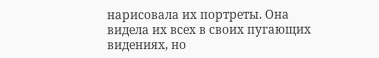нарисовала их портреты. Она видела их всех в своих пугающих видениях, но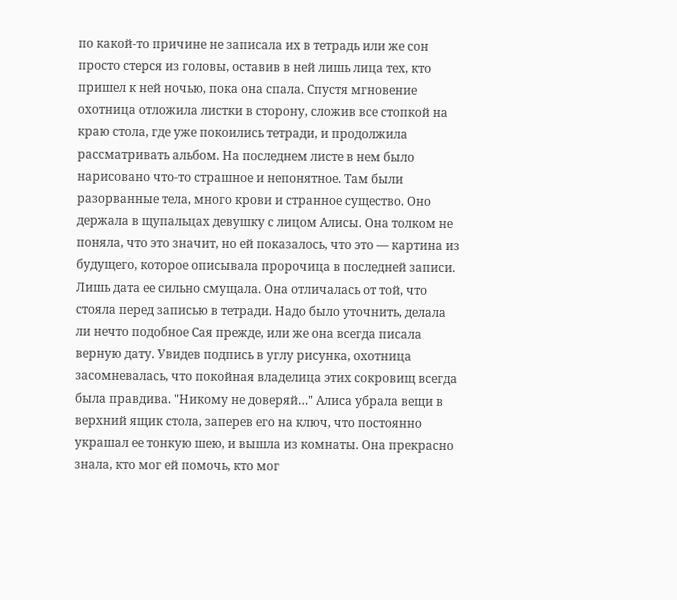по какой-то причине не записала их в тетрадь или же сон просто стерся из головы, оставив в ней лишь лица тех, кто пришел к ней ночью, пока она спала. Спустя мгновение охотница отложила листки в сторону, сложив все стопкой на краю стола, где уже покоились тетради, и продолжила рассматривать альбом. На последнем листе в нем было нарисовано что-то страшное и непонятное. Там были разорванные тела, много крови и странное существо. Оно держала в щупальцах девушку с лицом Алисы. Она толком не поняла, что это значит, но ей показалось, что это — картина из будущего, которое описывала пророчица в последней записи. Лишь дата ее сильно смущала. Она отличалась от той, что стояла перед записью в тетради. Надо было уточнить, делала ли нечто подобное Сая прежде, или же она всегда писала верную дату. Увидев подпись в углу рисунка, охотница засомневалась, что покойная владелица этих сокровищ всегда была правдива. "Никому не доверяй…" Алиса убрала вещи в верхний ящик стола, заперев его на ключ, что постоянно украшал ее тонкую шею, и вышла из комнаты. Она прекрасно знала, кто мог ей помочь, кто мог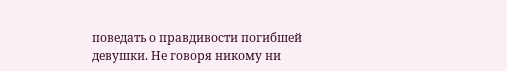поведать о правдивости погибшей девушки. Не говоря никому ни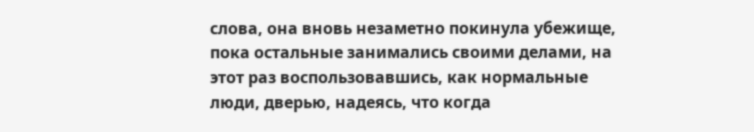слова, она вновь незаметно покинула убежище, пока остальные занимались своими делами, на этот раз воспользовавшись, как нормальные люди, дверью, надеясь, что когда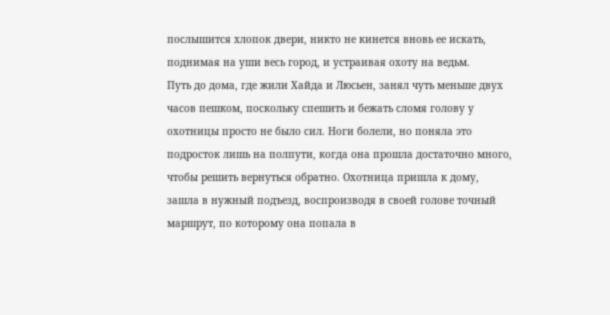послышится хлопок двери, никто не кинется вновь ее искать, поднимая на уши весь город, и устраивая охоту на ведьм.
Путь до дома, где жили Хайда и Люсьен, занял чуть меньше двух часов пешком, поскольку спешить и бежать сломя голову у охотницы просто не было сил. Ноги болели, но поняла это подросток лишь на полпути, когда она прошла достаточно много, чтобы решить вернуться обратно. Охотница пришла к дому, зашла в нужный подъезд, воспроизводя в своей голове точный маршрут, по которому она попала в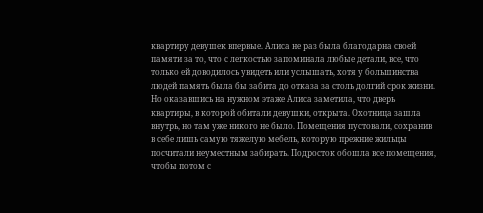квартиру девушек впервые. Алиса не раз была благодарна своей памяти за то, что с легкостью запоминала любые детали, все, что только ей доводилось увидеть или услышать, хотя у большинства людей память была бы забита до отказа за столь долгий срок жизни. Но оказавшись на нужном этаже Алиса заметила, что дверь квартиры, в которой обитали девушки, открыта. Охотница зашла внутрь, но там уже никого не было. Помещения пустовали, сохранив в себе лишь самую тяжелую мебель, которую прежние жильцы посчитали неуместным забирать. Подросток обошла все помещения, чтобы потом с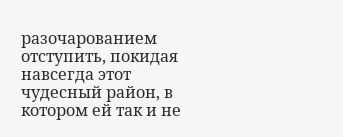разочарованием отступить, покидая навсегда этот чудесный район, в котором ей так и не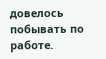довелось побывать по работе.